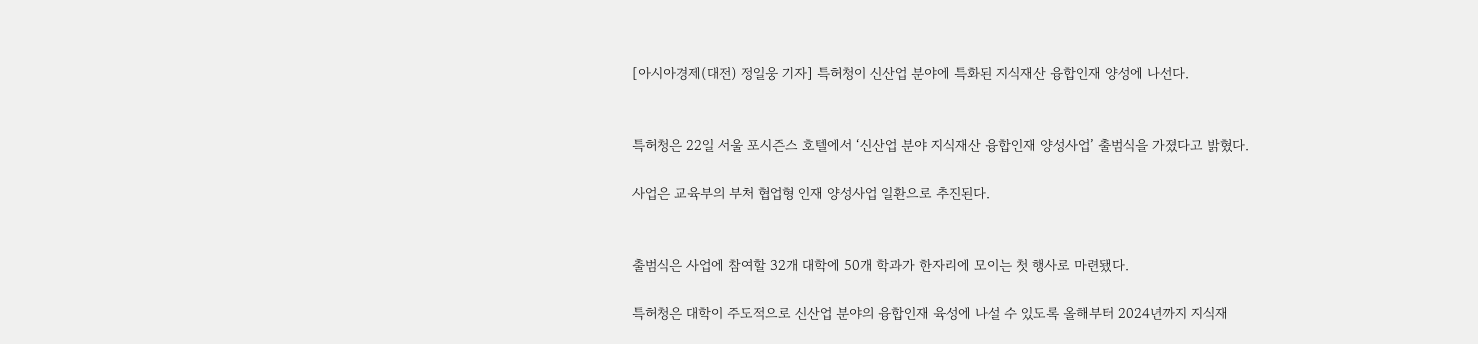[아시아경제(대전) 정일웅 기자] 특허청이 신산업 분야에 특화된 지식재산 융합인재 양성에 나선다.


특허청은 22일 서울 포시즌스 호텔에서 ‘신산업 분야 지식재산 융합인재 양성사업’ 출범식을 가졌다고 밝혔다.

사업은 교육부의 부처 협업형 인재 양성사업 일환으로 추진된다.


출범식은 사업에 참여할 32개 대학에 50개 학과가 한자리에 모이는 첫 행사로 마련됐다.

특허청은 대학이 주도적으로 신산업 분야의 융합인재 육성에 나설 수 있도록 올해부터 2024년까지 지식재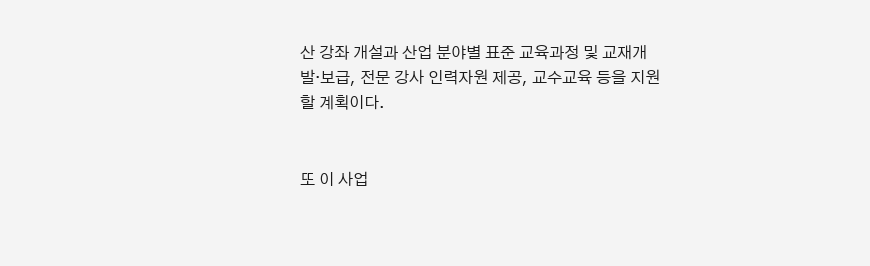산 강좌 개설과 산업 분야별 표준 교육과정 및 교재개발·보급, 전문 강사 인력자원 제공, 교수교육 등을 지원할 계획이다.


또 이 사업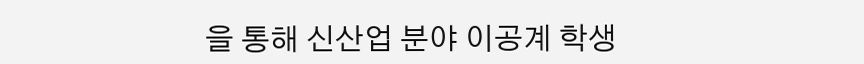을 통해 신산업 분야 이공계 학생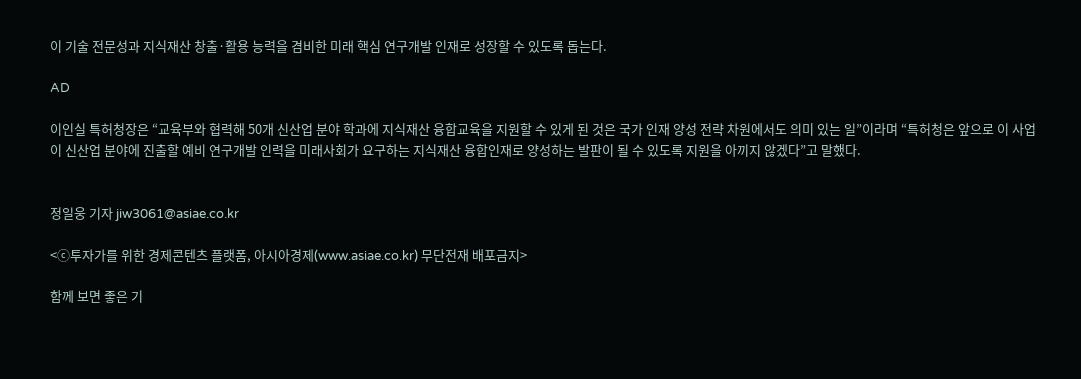이 기술 전문성과 지식재산 창출·활용 능력을 겸비한 미래 핵심 연구개발 인재로 성장할 수 있도록 돕는다.

AD

이인실 특허청장은 “교육부와 협력해 50개 신산업 분야 학과에 지식재산 융합교육을 지원할 수 있게 된 것은 국가 인재 양성 전략 차원에서도 의미 있는 일”이라며 “특허청은 앞으로 이 사업이 신산업 분야에 진출할 예비 연구개발 인력을 미래사회가 요구하는 지식재산 융합인재로 양성하는 발판이 될 수 있도록 지원을 아끼지 않겠다”고 말했다.


정일웅 기자 jiw3061@asiae.co.kr

<ⓒ투자가를 위한 경제콘텐츠 플랫폼, 아시아경제(www.asiae.co.kr) 무단전재 배포금지>

함께 보면 좋은 기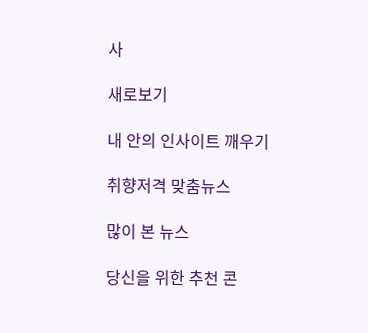사

새로보기

내 안의 인사이트 깨우기

취향저격 맞춤뉴스

많이 본 뉴스

당신을 위한 추천 콘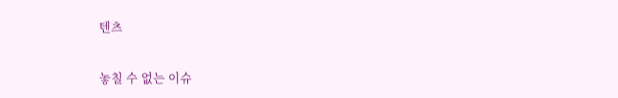텐츠

놓칠 수 없는 이슈